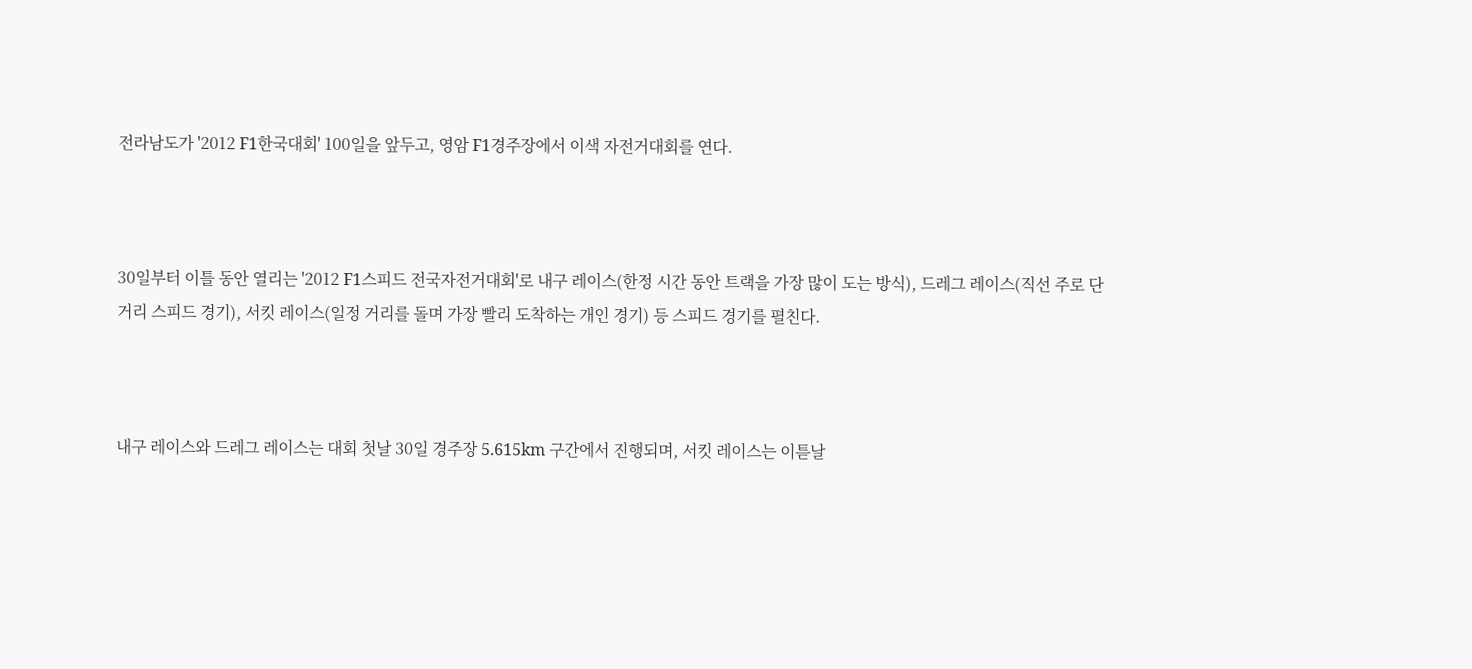전라남도가 '2012 F1한국대회' 100일을 앞두고, 영암 F1경주장에서 이색 자전거대회를 연다.



30일부터 이틀 동안 열리는 '2012 F1스피드 전국자전거대회'로 내구 레이스(한정 시간 동안 트랙을 가장 많이 도는 방식), 드레그 레이스(직선 주로 단거리 스피드 경기), 서킷 레이스(일정 거리를 돌며 가장 빨리 도착하는 개인 경기) 등 스피드 경기를 펼친다.



내구 레이스와 드레그 레이스는 대회 첫날 30일 경주장 5.615km 구간에서 진행되며, 서킷 레이스는 이튿날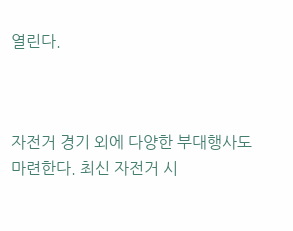열린다.



자전거 경기 외에 다양한 부대행사도 마련한다. 최신 자전거 시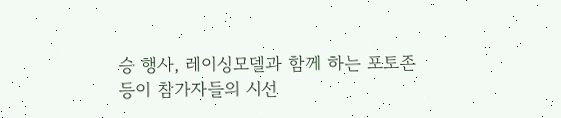승 행사, 레이싱모델과 함께 하는 포토존 등이 참가자들의 시선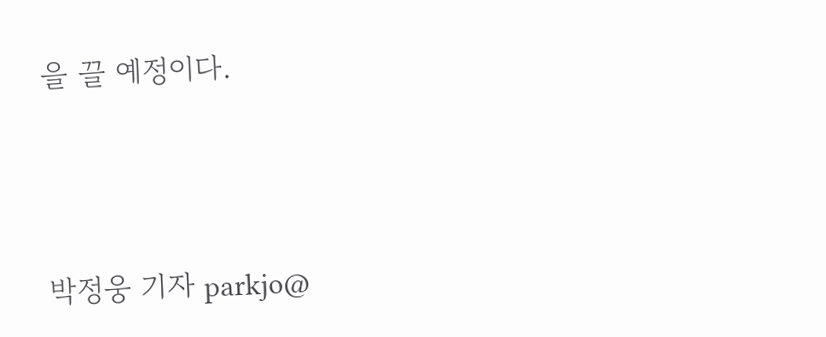을 끌 예정이다.





박정웅 기자 parkjo@